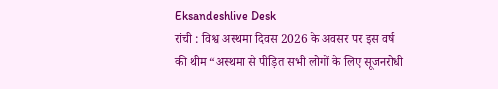Eksandeshlive Desk
रांची : विश्व अस्थमा दिवस 2026 के अवसर पर इस वर्ष की थीम “अस्थमा से पीड़ित सभी लोगों के लिए सूजनरोधी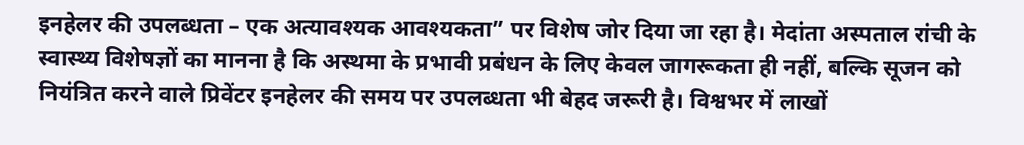इनहेलर की उपलब्धता – एक अत्यावश्यक आवश्यकता” पर विशेष जोर दिया जा रहा है। मेदांता अस्पताल रांची के स्वास्थ्य विशेषज्ञों का मानना है कि अस्थमा के प्रभावी प्रबंधन के लिए केवल जागरूकता ही नहीं, बल्कि सूजन को नियंत्रित करने वाले प्रिवेंटर इनहेलर की समय पर उपलब्धता भी बेहद जरूरी है। विश्वभर में लाखों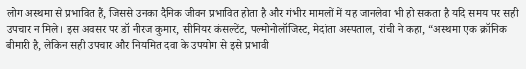लोग अस्थमा से प्रभावित हैं, जिससे उनका दैनिक जीवन प्रभावित होता है और गंभीर मामलों में यह जानलेवा भी हो सकता है यदि समय पर सही उपचार न मिले। इस अवसर पर डॉ नीरज कुमार, सीनियर कंसल्टेंट, पल्मोनोलॉजिस्ट, मेदांता अस्पताल, रांची ने कहा, “अस्थमा एक क्रॉनिक बीमारी है, लेकिन सही उपचार और नियमित दवा के उपयोग से इसे प्रभावी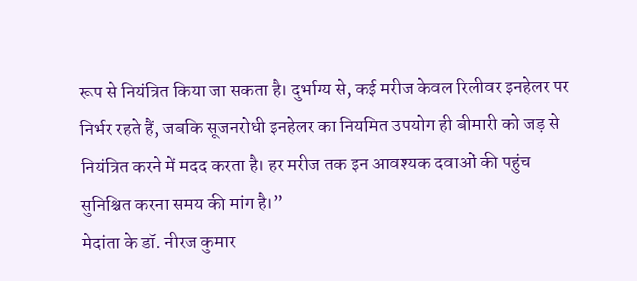रूप से नियंत्रित किया जा सकता है। दुर्भाग्य से, कई मरीज केवल रिलीवर इनहेलर पर निर्भर रहते हैं, जबकि सूजनरोधी इनहेलर का नियमित उपयोग ही बीमारी को जड़ से नियंत्रित करने में मदद करता है। हर मरीज तक इन आवश्यक दवाओं की पहुंच सुनिश्चित करना समय की मांग है।”
मेदांता के डॉ. नीरज कुमार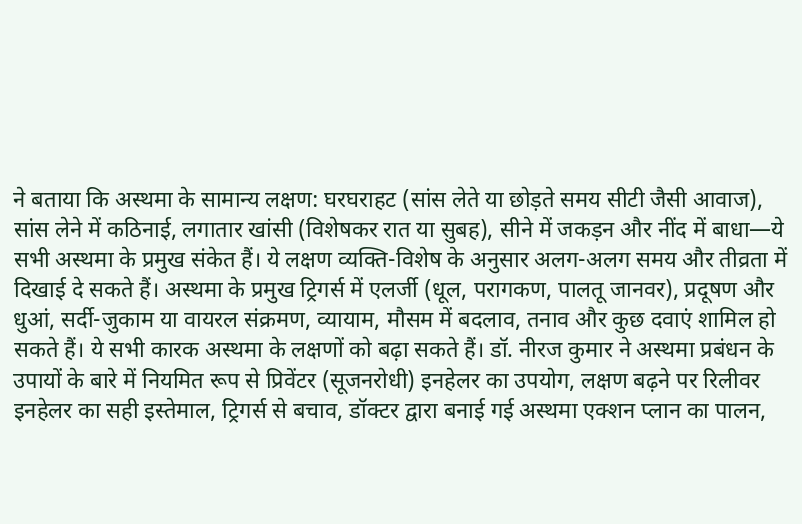ने बताया कि अस्थमा के सामान्य लक्षण: घरघराहट (सांस लेते या छोड़ते समय सीटी जैसी आवाज), सांस लेने में कठिनाई, लगातार खांसी (विशेषकर रात या सुबह), सीने में जकड़न और नींद में बाधा—ये सभी अस्थमा के प्रमुख संकेत हैं। ये लक्षण व्यक्ति-विशेष के अनुसार अलग-अलग समय और तीव्रता में दिखाई दे सकते हैं। अस्थमा के प्रमुख ट्रिगर्स में एलर्जी (धूल, परागकण, पालतू जानवर), प्रदूषण और धुआं, सर्दी-जुकाम या वायरल संक्रमण, व्यायाम, मौसम में बदलाव, तनाव और कुछ दवाएं शामिल हो सकते हैं। ये सभी कारक अस्थमा के लक्षणों को बढ़ा सकते हैं। डॉ. नीरज कुमार ने अस्थमा प्रबंधन के उपायों के बारे में नियमित रूप से प्रिवेंटर (सूजनरोधी) इनहेलर का उपयोग, लक्षण बढ़ने पर रिलीवर इनहेलर का सही इस्तेमाल, ट्रिगर्स से बचाव, डॉक्टर द्वारा बनाई गई अस्थमा एक्शन प्लान का पालन,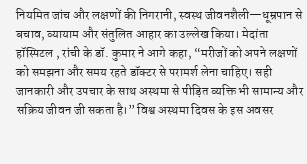नियमित जांच और लक्षणों की निगरानी, स्वस्थ जीवनशैली—धूम्रपान से बचाव, व्यायाम और संतुलित आहार का उल्लेख किया। मेदांता हॉस्पिटल , रांची के डॉ. कुमार ने आगे कहा, “मरीजों को अपने लक्षणों को समझना और समय रहते डॉक्टर से परामर्श लेना चाहिए। सही जानकारी और उपचार के साथ अस्थमा से पीड़ित व्यक्ति भी सामान्य और सक्रिय जीवन जी सकता है।” विश्व अस्थमा दिवस के इस अवसर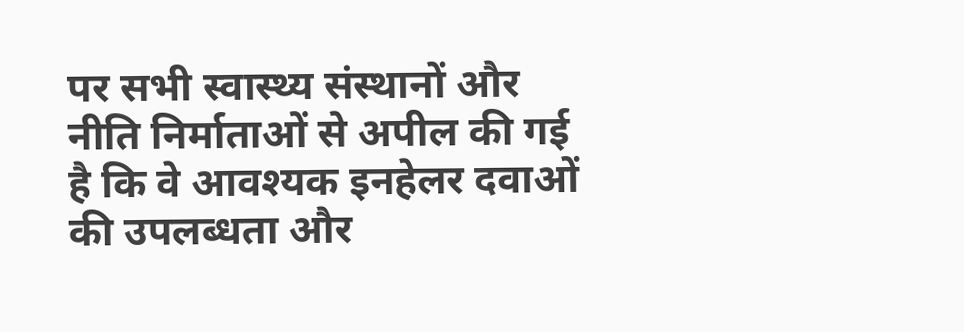पर सभी स्वास्थ्य संस्थानों और नीति निर्माताओं से अपील की गई है कि वे आवश्यक इनहेलर दवाओं की उपलब्धता और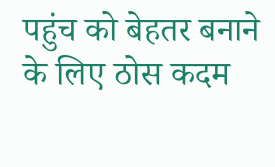पहुंच को बेहतर बनाने के लिए ठोस कदम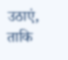उठाएं, ताकि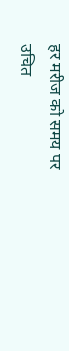हर मरीज को समय पर उचित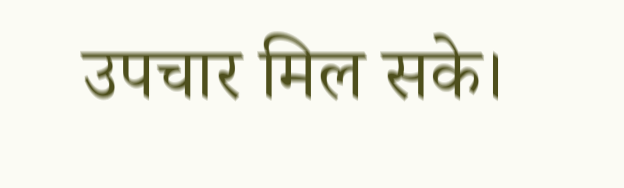उपचार मिल सके।